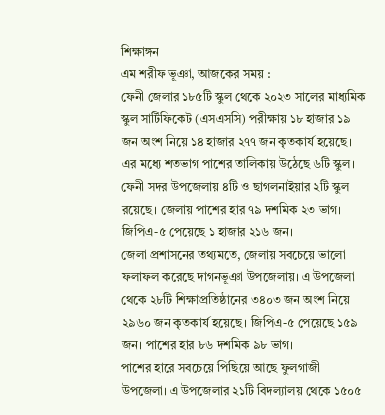শিক্ষাঙ্গন
এম শরীফ ভূঞা, আজকের সময় :
ফেনী জেলার ১৮৫টি স্কুল থেকে ২০২৩ সালের মাধ্যমিক স্কুল সার্টিফিকেট (এসএসসি) পরীক্ষায় ১৮ হাজার ১৯ জন অংশ নিয়ে ১৪ হাজার ২৭৭ জন কৃতকার্য হয়েছে। এর মধ্যে শতভাগ পাশের তালিকায় উঠেছে ৬টি স্কুল। ফেনী সদর উপজেলায় ৪টি ও ছাগলনাইয়ার ২টি স্কুল রয়েছে। জেলায় পাশের হার ৭৯ দশমিক ২৩ ভাগ। জিপিএ-৫ পেয়েছে ১ হাজার ২১৬ জন।
জেলা প্রশাসনের তথ্যমতে, জেলায় সবচেয়ে ভালো ফলাফল করেছে দাগনভূঞা উপজেলায়। এ উপজেলা থেকে ২৮টি শিক্ষাপ্রতিষ্ঠানের ৩৪০৩ জন অংশ নিয়ে ২৯৬০ জন কৃতকার্য হয়েছে। জিপিএ-৫ পেয়েছে ১৫৯ জন। পাশের হার ৮৬ দশমিক ৯৮ ভাগ।
পাশের হারে সবচেয়ে পিছিয়ে আছে ফুলগাজী উপজেলা। এ উপজেলার ২১টি বিদল্যালয় থেকে ১৫০৫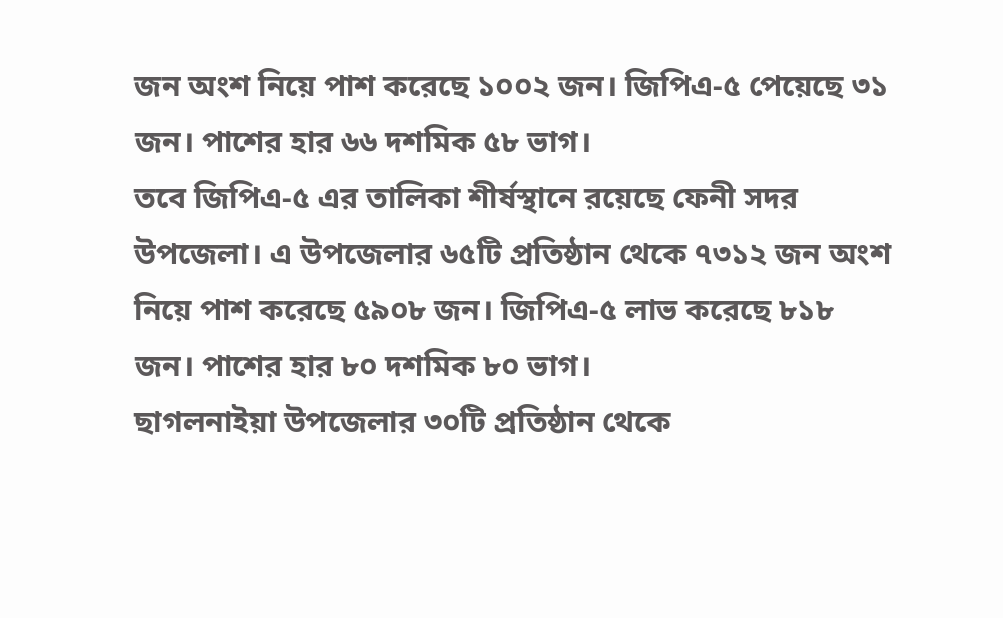জন অংশ নিয়ে পাশ করেছে ১০০২ জন। জিপিএ-৫ পেয়েছে ৩১ জন। পাশের হার ৬৬ দশমিক ৫৮ ভাগ।
তবে জিপিএ-৫ এর তালিকা শীর্ষস্থানে রয়েছে ফেনী সদর উপজেলা। এ উপজেলার ৬৫টি প্রতিষ্ঠান থেকে ৭৩১২ জন অংশ নিয়ে পাশ করেছে ৫৯০৮ জন। জিপিএ-৫ লাভ করেছে ৮১৮ জন। পাশের হার ৮০ দশমিক ৮০ ভাগ।
ছাগলনাইয়া উপজেলার ৩০টি প্রতিষ্ঠান থেকে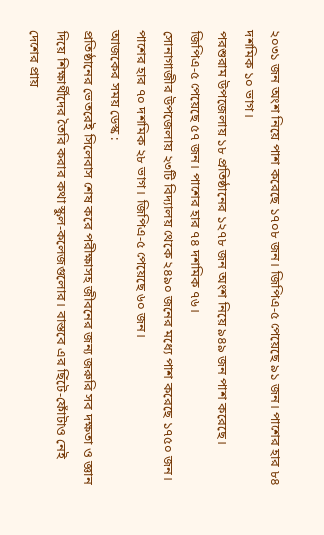২০৩১ জন অংশ নিয়ে পাশ করেছে ১৭০৮ জন। জিপিএ-৫ পেয়েছে ৯১ জন। পাশের হার ৮৪ দশমিক ১০ ভাগ।
পরশুরাম উপজেলায় ১৮ প্রতিষ্ঠানের ১২৭৮ জন অংশ নিয়ে ৯৪৯ জন পাশ করেছে। জিপিএ-৫ পেয়েছে ৫৭ জন। পাশের হার ৭৪ দশমিক ৭৬।
সোনাগাজীর উপজেলায় ২৩টি বিদ্যালয় থেকে ২৪৯০ জনের মধ্যে পাশ করেছে ১৭৫০ জন। পাশের হার ৭০ দশমিক ২৮ ভাগ। জিপিএ-৫ পেয়েছে ৬০ জন।
আজকের সময় ডেস্ক :
প্রতিষ্ঠানের ভেতরেই সিলেবাস শেষ করে পরীক্ষাসহ জীবনের জন্য জরুরি সব দক্ষতা ও জ্ঞান দিয়ে শিক্ষার্থীদের তৈরি করার কথা স্কুল-কলেজগুলোর। বাস্তবে এর ছিঁটে-ফোঁটাও নেই দেশের প্রায়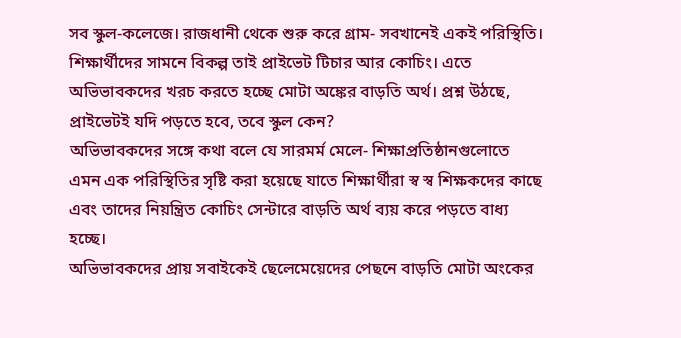সব স্কুল-কলেজে। রাজধানী থেকে শুরু করে গ্রাম- সবখানেই একই পরিস্থিতি। শিক্ষার্থীদের সামনে বিকল্প তাই প্রাইভেট টিচার আর কোচিং। এতে অভিভাবকদের খরচ করতে হচ্ছে মোটা অঙ্কের বাড়তি অর্থ। প্রশ্ন উঠছে, প্রাইভেটই যদি পড়তে হবে, তবে স্কুল কেন?
অভিভাবকদের সঙ্গে কথা বলে যে সারমর্ম মেলে- শিক্ষাপ্রতিষ্ঠানগুলোতে এমন এক পরিস্থিতির সৃষ্টি করা হয়েছে যাতে শিক্ষার্থীরা স্ব স্ব শিক্ষকদের কাছে এবং তাদের নিয়ন্ত্রিত কোচিং সেন্টারে বাড়তি অর্থ ব্যয় করে পড়তে বাধ্য হচ্ছে।
অভিভাবকদের প্রায় সবাইকেই ছেলেমেয়েদের পেছনে বাড়তি মোটা অংকের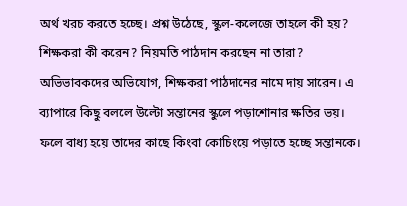অর্থ খরচ করতে হচ্ছে। প্রশ্ন উঠেছে, স্কুল-কলেজে তাহলে কী হয়? শিক্ষকরা কী করেন? নিয়মতি পাঠদান করছেন না তারা? অভিভাবকদের অভিযোগ, শিক্ষকরা পাঠদানের নামে দায় সারেন। এ ব্যাপারে কিছু বললে উল্টো সন্তানের স্কুলে পড়াশোনার ক্ষতির ভয়। ফলে বাধ্য হয়ে তাদের কাছে কিংবা কোচিংয়ে পড়াতে হচ্ছে সন্তানকে।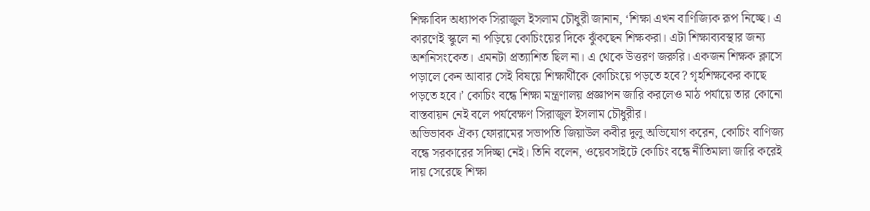শিক্ষাবিদ অধ্যাপক সিরাজুল ইসলাম চৌধুরী জানান, ‘শিক্ষা এখন বাণিজ্যিক রূপ নিচ্ছে। এ কারণেই স্কুলে না পড়িয়ে কোচিংয়ের দিকে ঝুঁকছেন শিক্ষকরা। এটা শিক্ষাব্যবস্থার জন্য অশনিসংকেত। এমনটা প্রত্যাশিত ছিল না। এ থেকে উত্তরণ জরুরি। একজন শিক্ষক ক্লাসে পড়ালে কেন আবার সেই বিষয়ে শিক্ষার্থীকে কোচিংয়ে পড়তে হবে? গৃহশিক্ষকের কাছে পড়তে হবে।’ কোচিং বন্ধে শিক্ষা মন্ত্রণালয় প্রজ্ঞাপন জারি করলেও মাঠ পর্যায়ে তার কোনো বাস্তবায়ন নেই বলে পর্যবেক্ষণ সিরাজুল ইসলাম চৌধুরীর।
অভিভাবক ঐক্য ফোরামের সভাপতি জিয়াউল কবীর দুলু অভিযোগ করেন, কোচিং বাণিজ্য বন্ধে সরকারের সদিচ্ছা নেই। তিনি বলেন, ওয়েবসাইটে কোচিং বন্ধে নীতিমালা জারি করেই দায় সেরেছে শিক্ষা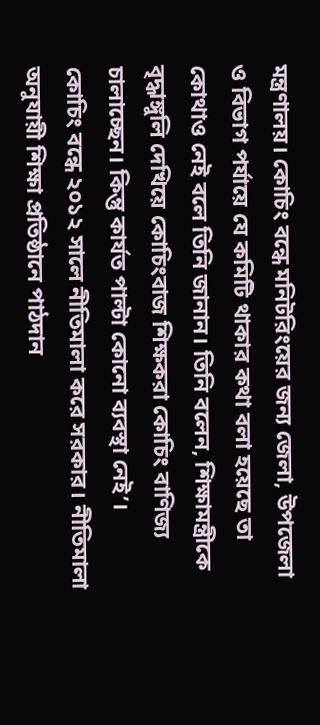মন্ত্রণালয়। কোচিং বন্ধে মনিটরিংয়ের জন্য জেলা, উপজেলা ও বিভাগ পর্যায়ে যে কমিটি থাকার কথা বলা হয়েছে তা কোথাও নেই বলে তিনি জানান। তিনি বলেন, শিক্ষামন্ত্রীকে বৃদ্ধাঙ্গুলি দেখিয়ে কোচিংবাজ শিক্ষকরা কোচিং বাণিজ্য চালাচ্ছেন। কিন্তু কার্যত পাল্টা কোনো ব্যবস্থা নেই’।
কোচিং বন্ধে ২০১২ সালে নীতিমালা করে সরকার। নীতিমালা অনুযায়ী শিক্ষা প্রতিষ্ঠানে পাঠদান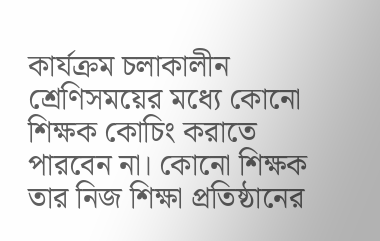কার্যক্রম চলাকালীন শ্রেণিসময়ের মধ্যে কোনো শিক্ষক কোচিং করাতে পারবেন না। কোনো শিক্ষক তার নিজ শিক্ষা প্রতিষ্ঠানের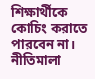শিক্ষার্থীকে কোচিং করাতে পারবেন না। নীতিমালা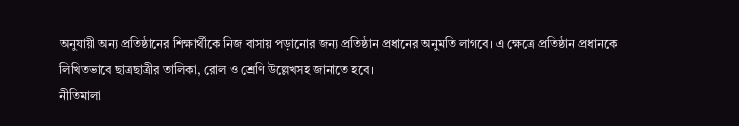অনুযায়ী অন্য প্রতিষ্ঠানের শিক্ষার্থীকে নিজ বাসায় পড়ানোর জন্য প্রতিষ্ঠান প্রধানের অনুমতি লাগবে। এ ক্ষেত্রে প্রতিষ্ঠান প্রধানকে লিখিতভাবে ছাত্রছাত্রীর তালিকা, রোল ও শ্রেণি উল্লেখসহ জানাতে হবে।
নীতিমালা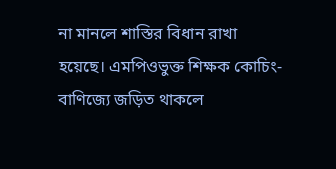না মানলে শাস্তির বিধান রাখা হয়েছে। এমপিওভুক্ত শিক্ষক কোচিং-বাণিজ্যে জড়িত থাকলে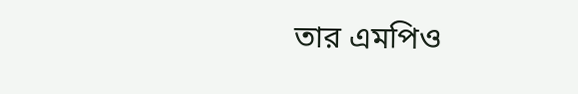তার এমপিও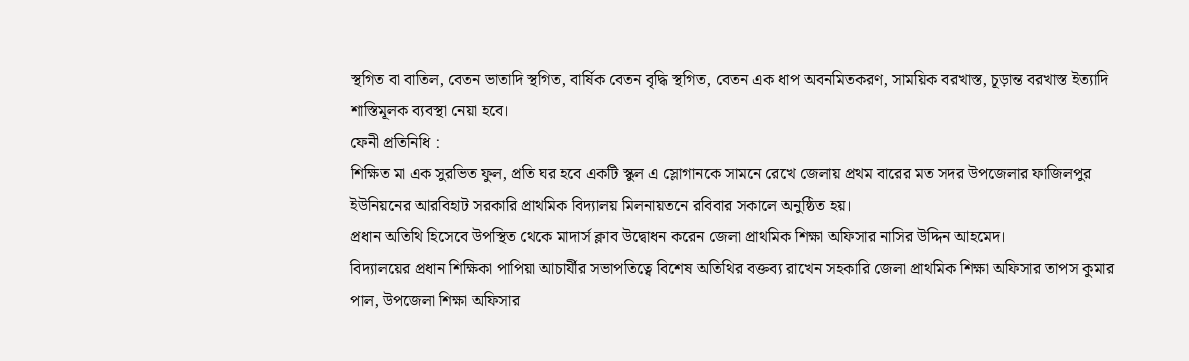স্থগিত বা বাতিল, বেতন ভাতাদি স্থগিত, বার্ষিক বেতন বৃদ্ধি স্থগিত, বেতন এক ধাপ অবনমিতকরণ, সাময়িক বরখাস্ত, চূড়ান্ত বরখাস্ত ইত্যাদি শাস্তিমূলক ব্যবস্থা নেয়া হবে।
ফেনী প্রতিনিধি :
শিক্ষিত মা এক সুরভিত ফুল, প্রতি ঘর হবে একটি স্কুল এ স্লোগানকে সামনে রেখে জেলায় প্রথম বারের মত সদর উপজেলার ফাজিলপুর ইউনিয়নের আরবিহাট সরকারি প্রাথমিক বিদ্যালয় মিলনায়তনে রবিবার সকালে অনুষ্ঠিত হয়।
প্রধান অতিথি হিসেবে উপস্থিত থেকে মাদার্স ক্লাব উদ্বোধন করেন জেলা প্রাথমিক শিক্ষা অফিসার নাসির উদ্দিন আহমেদ।
বিদ্যালয়ের প্রধান শিক্ষিকা পাপিয়া আচার্যীর সভাপতিত্বে বিশেষ অতিথির বক্তব্য রাখেন সহকারি জেলা প্রাথমিক শিক্ষা অফিসার তাপস কুমার পাল, উপজেলা শিক্ষা অফিসার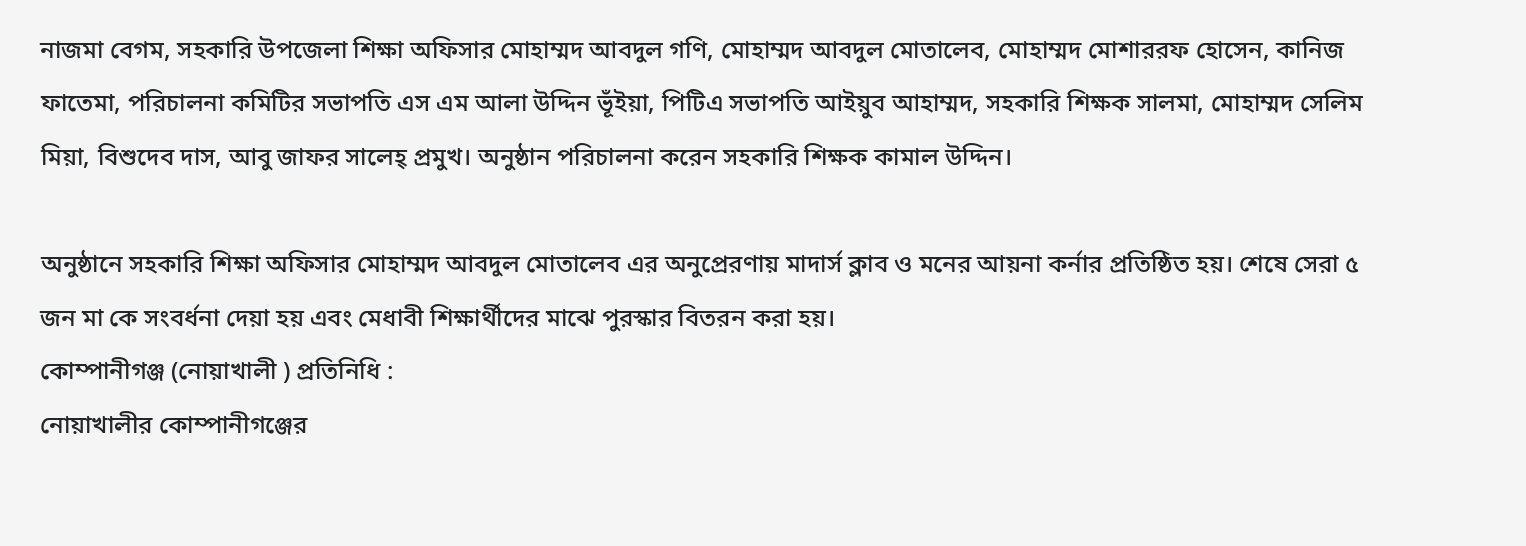নাজমা বেগম, সহকারি উপজেলা শিক্ষা অফিসার মোহাম্মদ আবদুল গণি, মোহাম্মদ আবদুল মোতালেব, মোহাম্মদ মোশাররফ হোসেন, কানিজ ফাতেমা, পরিচালনা কমিটির সভাপতি এস এম আলা উদ্দিন ভূঁইয়া, পিটিএ সভাপতি আইয়ুব আহাম্মদ, সহকারি শিক্ষক সালমা, মোহাম্মদ সেলিম মিয়া, বিশুদেব দাস, আবু জাফর সালেহ্ প্রমুখ। অনুষ্ঠান পরিচালনা করেন সহকারি শিক্ষক কামাল উদ্দিন।

অনুষ্ঠানে সহকারি শিক্ষা অফিসার মোহাম্মদ আবদুল মোতালেব এর অনুপ্রেরণায় মাদার্স ক্লাব ও মনের আয়না কর্নার প্রতিষ্ঠিত হয়। শেষে সেরা ৫ জন মা কে সংবর্ধনা দেয়া হয় এবং মেধাবী শিক্ষার্থীদের মাঝে পুরস্কার বিতরন করা হয়।
কোম্পানীগঞ্জ (নোয়াখালী ) প্রতিনিধি :
নোয়াখালীর কোম্পানীগঞ্জের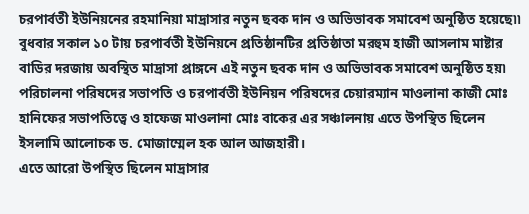চরপার্বতী ইউনিয়নের রহমানিয়া মাদ্রাসার নতুন ছবক দান ও অভিভাবক সমাবেশ অনুষ্ঠিত হয়েছে৷৷
বুধবার সকাল ১০ টায় চরপার্বতী ইউনিয়নে প্রতিষ্ঠানটির প্রতিষ্ঠাতা মরহুম হাজী আসলাম মাষ্টার বাডির দরজায় অবস্থিত মাদ্রাসা প্রাঙ্গনে এই নতুন ছবক দান ও অভিভাবক সমাবেশ অনুষ্ঠিত হয়৷
পরিচালনা পরিষদের সভাপতি ও চরপার্বতী ইউনিয়ন পরিষদের চেয়ারম্যান মাওলানা কাজী মোঃ হানিফের সভাপতিত্বে ও হাফেজ মাওলানা মোঃ বাকের এর সঞ্চালনায় এতে উপস্থিত ছিলেন ইসলামি আলোচক ড. মোজাম্মেল হক আল আজহারী।
এতে আরো উপস্থিত ছিলেন মাদ্রাসার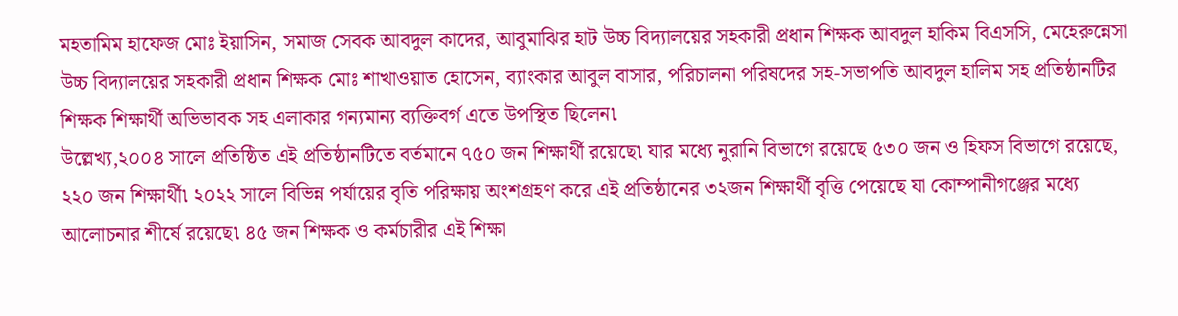মহতামিম হাফেজ মোঃ ইয়াসিন, সমাজ সেবক আবদুল কাদের, আবুমাঝির হাট উচ্চ বিদ্যালয়ের সহকারী প্রধান শিক্ষক আবদুল হাকিম বিএসসি, মেহেরুন্নেসা উচ্চ বিদ্যালয়ের সহকারী প্রধান শিক্ষক মোঃ শাখাওয়াত হোসেন, ব্যাংকার আবুল বাসার, পরিচালনা পরিষদের সহ-সভাপতি আবদুল হালিম সহ প্রতিষ্ঠানটির শিক্ষক শিক্ষার্থী অভিভাবক সহ এলাকার গন্যমান্য ব্যক্তিবর্গ এতে উপস্থিত ছিলেন৷
উল্লেখ্য,২০০৪ সালে প্রতিষ্ঠিত এই প্রতিষ্ঠানটিতে বর্তমানে ৭৫০ জন শিক্ষার্থী রয়েছে৷ যার মধ্যে নুরানি বিভাগে রয়েছে ৫৩০ জন ও হিফস বিভাগে রয়েছে, ২২০ জন শিক্ষার্থী৷ ২০২২ সালে বিভিন্ন পর্যায়ের বৃতি পরিক্ষায় অংশগ্রহণ করে এই প্রতিষ্ঠানের ৩২জন শিক্ষার্থী বৃত্তি পেয়েছে যা কোম্পানীগঞ্জের মধ্যে আলোচনার শীর্ষে রয়েছে৷ ৪৫ জন শিক্ষক ও কর্মচারীর এই শিক্ষা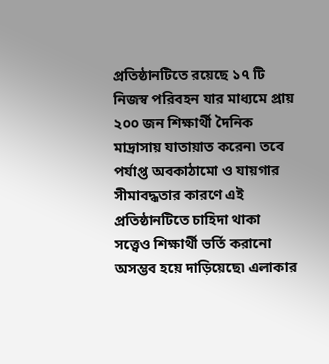প্রতিষ্ঠানটিতে রয়েছে ১৭ টি নিজস্ব পরিবহন যার মাধ্যমে প্রায় ২০০ জন শিক্ষার্থী দৈনিক মাদ্রাসায় যাতায়াত করেন৷ তবে পর্যাপ্ত অবকাঠামো ও যায়গার সীমাবদ্ধতার কারণে এই প্রতিষ্ঠানটিতে চাহিদা থাকা সত্ত্বেও শিক্ষার্থী ভর্তি করানো অসম্ভব হয়ে দাড়িয়েছে৷ এলাকার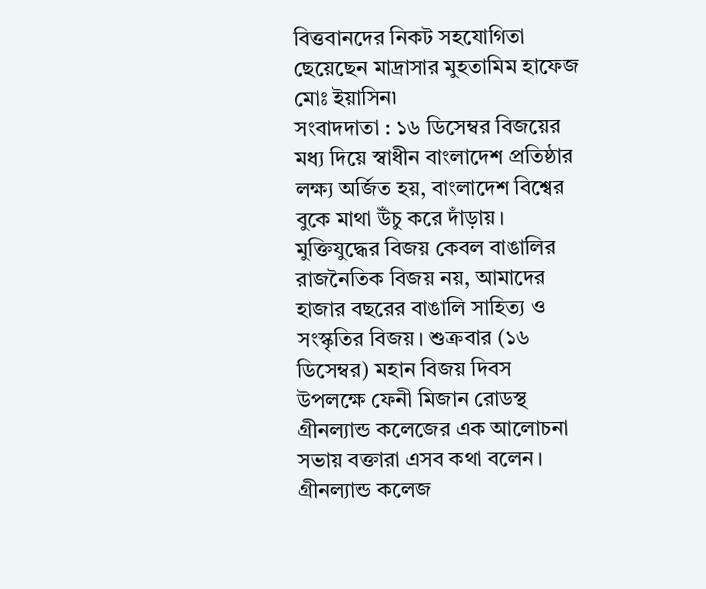বিত্তবানদের নিকট সহযোগিতা ছেয়েছেন মাদ্রাসার মুহতামিম হাফেজ মোঃ ইয়াসিন৷
সংবাদদাতা : ১৬ ডিসেম্বর বিজয়ের মধ্য দিয়ে স্বাধীন বাংলাদেশ প্রতিষ্ঠার লক্ষ্য অর্জিত হয়, বাংলাদেশ বিশ্বের বুকে মাথা উঁচু করে দাঁড়ায়। মুক্তিযুদ্ধের বিজয় কেবল বাঙালির রাজনৈতিক বিজয় নয়, আমাদের হাজার বছরের বাঙালি সাহিত্য ও সংস্কৃতির বিজয়। শুক্রবার (১৬ ডিসেম্বর) মহান বিজয় দিবস উপলক্ষে ফেনী মিজান রোডস্থ গ্রীনল্যান্ড কলেজের এক আলোচনা সভায় বক্তারা এসব কথা বলেন। গ্রীনল্যান্ড কলেজ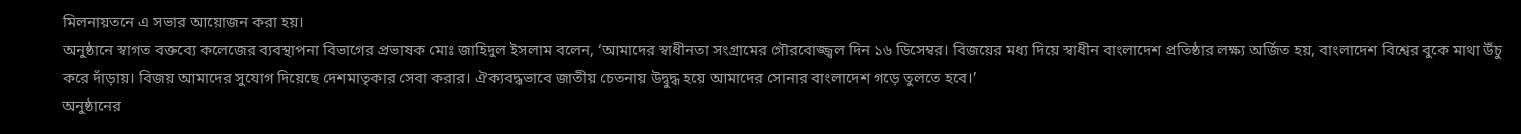মিলনায়তনে এ সভার আয়োজন করা হয়।
অনুষ্ঠানে স্বাগত বক্তব্যে কলেজের ব্যবস্থাপনা বিভাগের প্রভাষক মোঃ জাহিদুল ইসলাম বলেন, ‘আমাদের স্বাধীনতা সংগ্রামের গৌরবোজ্জ্বল দিন ১৬ ডিসেম্বর। বিজয়ের মধ্য দিয়ে স্বাধীন বাংলাদেশ প্রতিষ্ঠার লক্ষ্য অর্জিত হয়, বাংলাদেশ বিশ্বের বুকে মাথা উঁচু করে দাঁড়ায়। বিজয় আমাদের সুযোগ দিয়েছে দেশমাতৃকার সেবা করার। ঐক্যবদ্ধভাবে জাতীয় চেতনায় উদ্বুদ্ধ হয়ে আমাদের সোনার বাংলাদেশ গড়ে তুলতে হবে।’
অনুষ্ঠানের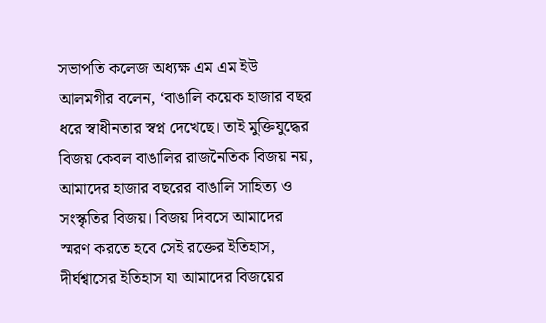সভাপতি কলেজ অধ্যক্ষ এম এম ইউ আলমগীর বলেন, ‘বাঙালি কয়েক হাজার বছর ধরে স্বাধীনতার স্বপ্ন দেখেছে। তাই মুক্তিযুদ্ধের বিজয় কেবল বাঙালির রাজনৈতিক বিজয় নয়, আমাদের হাজার বছরের বাঙালি সাহিত্য ও সংস্কৃতির বিজয়। বিজয় দিবসে আমাদের স্মরণ করতে হবে সেই রক্তের ইতিহাস, দীর্ঘশ্বাসের ইতিহাস যা আমাদের বিজয়ের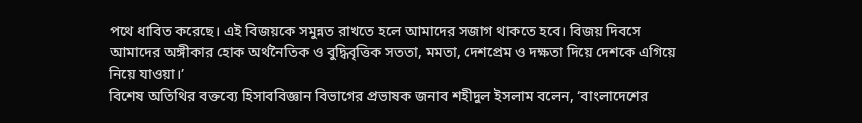পথে ধাবিত করেছে। এই বিজয়কে সমুন্নত রাখতে হলে আমাদের সজাগ থাকতে হবে। বিজয় দিবসে আমাদের অঙ্গীকার হোক অর্থনৈতিক ও বুদ্ধিবৃত্তিক সততা, মমতা, দেশপ্রেম ও দক্ষতা দিয়ে দেশকে এগিয়ে নিয়ে যাওয়া।’
বিশেষ অতিথির বক্তব্যে হিসাববিজ্ঞান বিভাগের প্রভাষক জনাব শহীদুল ইসলাম বলেন, ‘বাংলাদেশের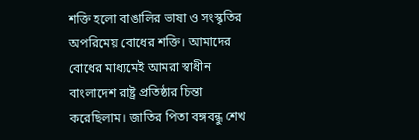শক্তি হলো বাঙালির ভাষা ও সংস্কৃতির অপরিমেয় বোধের শক্তি। আমাদের বোধের মাধ্যমেই আমরা স্বাধীন বাংলাদেশ রাষ্ট্র প্রতিষ্ঠার চিন্তা করেছিলাম। জাতির পিতা বঙ্গবন্ধু শেখ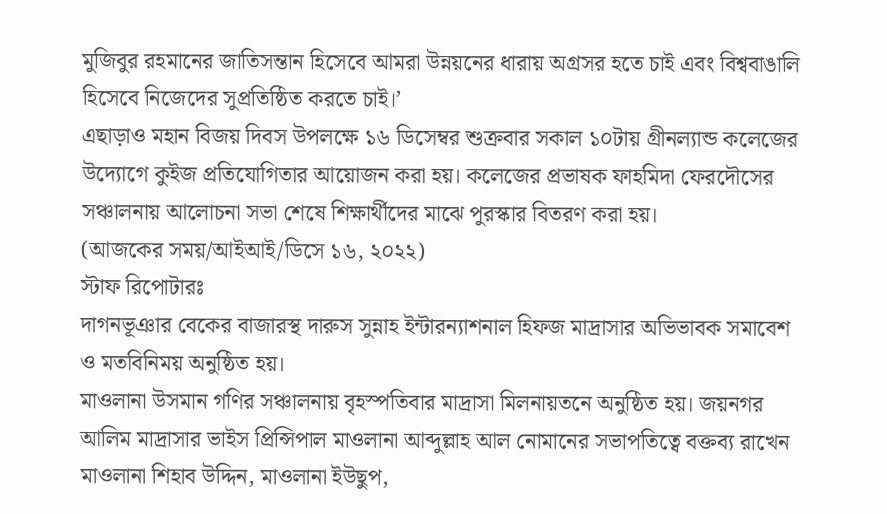মুজিবুর রহমানের জাতিসন্তান হিসেবে আমরা উন্নয়নের ধারায় অগ্রসর হতে চাই এবং বিশ্ববাঙালি হিসেবে নিজেদের সুপ্রতিষ্ঠিত করতে চাই।’
এছাড়াও মহান বিজয় দিবস উপলক্ষে ১৬ ডিসেম্বর শুক্রবার সকাল ১০টায় গ্রীনল্যান্ড কলেজের উদ্যোগে কুইজ প্রতিযোগিতার আয়োজন করা হয়। কলেজের প্রভাষক ফাহমিদা ফেরদৌসের সঞ্চালনায় আলোচনা সভা শেষে শিক্ষার্থীদের মাঝে পুরস্কার বিতরণ করা হয়।
(আজকের সময়/আইআই/ডিসে ১৬, ২০২২)
স্টাফ রিপোটারঃ
দাগনভূঞার বেকের বাজারস্থ দারুস সুন্নাহ ইন্টারন্যাশনাল হিফজ মাদ্রাসার অভিভাবক সমাবেশ ও মতবিনিময় অনুষ্ঠিত হয়।
মাওলানা উসমান গণির সঞ্চালনায় বৃহস্পতিবার মাদ্রাসা মিলনায়তনে অনুষ্ঠিত হয়। জয়নগর আলিম মাদ্রাসার ভাইস প্রিন্সিপাল মাওলানা আব্দুল্লাহ আল নোমানের সভাপতিত্বে বক্তব্য রাখেন মাওলানা শিহাব উদ্দিন, মাওলানা ইউছুপ,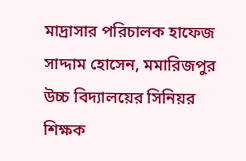মাদ্রাসার পরিচালক হাফেজ সাদ্দাম হোসেন, মমারিজপুর উচ্চ বিদ্যালয়ের সিনিয়র শিক্ষক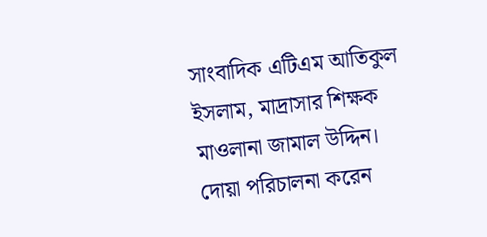সাংবাদিক এটিএম আতিকুল ইসলাম, মাদ্রাসার শিক্ষক মাওলানা জামাল উদ্দিন।
দোয়া পরিচালনা করেন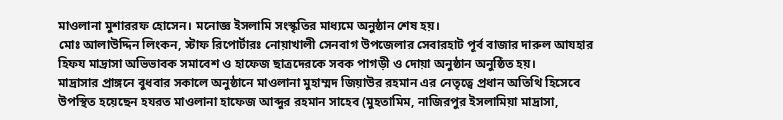মাওলানা মুশাররফ হোসেন। মনোজ্ঞ ইসলামি সংস্কৃতির মাধ্যমে অনুষ্ঠান শেষ হয়।
মোঃ আলাউদ্দিন লিংকন, স্টাফ রিপোর্টারঃ নোয়াখালী সেনবাগ উপজেলার সেবারহাট পূর্ব বাজার দারুল আযহার হিফয মাদ্রাসা অভিভাবক সমাবেশ ও হাফেজ ছাত্রদেরকে সবক পাগড়ী ও দোয়া অনুষ্ঠান অনুষ্ঠিত হয়।
মাদ্রাসার প্রাঙ্গনে বুধবার সকালে অনুষ্ঠানে মাওলানা মুহাম্মদ জিয়াউর রহমান এর নেতৃত্বে প্রধান অতিথি হিসেবে উপস্থিত হয়েছেন হযরত মাওলানা হাফেজ আব্দুর রহমান সাহেব (মুহতামিম, নাজিরপুর ইসলামিয়া মাদ্রাসা,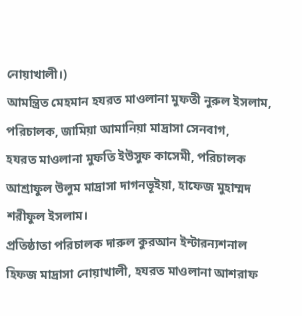নোয়াখালী।)
আমন্ত্রিত মেহমান হযরত মাওলানা মুফতী নুরুল ইসলাম, পরিচালক, জামিয়া আমানিয়া মাদ্রাসা সেনবাগ,
হযরত মাওলানা মুফতি ইউসুফ কাসেমী, পরিচালক আশ্রাফুল উলুম মাদ্রাসা দাগনভূইয়া, হাফেজ মুহাম্মদ শরীফুল ইসলাম।
প্রতিষ্ঠাতা পরিচালক দারুল কুরআন ইন্টারন্যশনাল হিফজ মাদ্রাসা নোয়াখালী, হযরত মাওলানা আশরাফ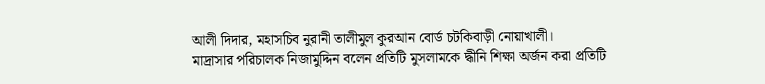আলী দিদার, মহাসচিব নুরানী তালীমুল কুরআন বোর্ড চটকিবাড়ী নোয়াখালী।
মাদ্রাসার পরিচালক নিজামুদ্দিন বলেন প্রতিটি মুসলামকে দ্ধীনি শিক্ষা অর্জন করা প্রতিটি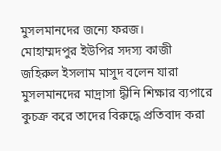মুসলমানদের জন্যে ফরজ।
মোহাম্মদপুর ইউপির সদস্য কাজী জহিরুল ইসলাম মাসুদ বলেন যারা মুসলমানদের মাদ্রাসা দ্ধীনি শিক্ষার ব্যপারে কুচক্র করে তাদের বিরুদ্ধে প্রতিবাদ করা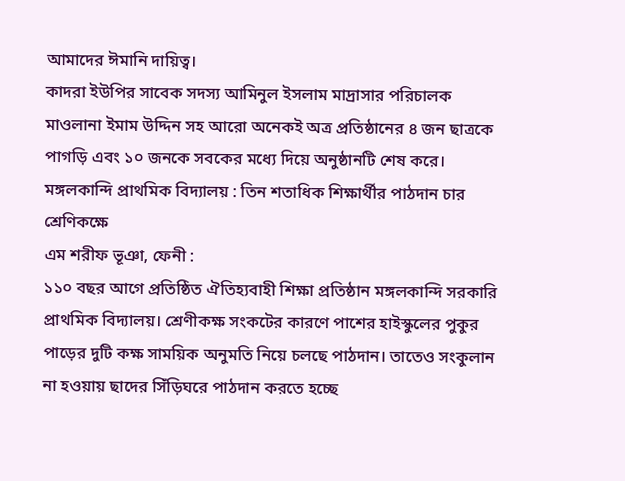আমাদের ঈমানি দায়িত্ব।
কাদরা ইউপির সাবেক সদস্য আমিনুল ইসলাম মাদ্রাসার পরিচালক মাওলানা ইমাম উদ্দিন সহ আরো অনেকই অত্র প্রতিষ্ঠানের ৪ জন ছাত্রকে পাগড়ি এবং ১০ জনকে সবকের মধ্যে দিয়ে অনুষ্ঠানটি শেষ করে।
মঙ্গলকান্দি প্রাথমিক বিদ্যালয় : তিন শতাধিক শিক্ষার্থীর পাঠদান চার শ্রেণিকক্ষে
এম শরীফ ভূঞা, ফেনী :
১১০ বছর আগে প্রতিষ্ঠিত ঐতিহ্যবাহী শিক্ষা প্রতিষ্ঠান মঙ্গলকান্দি সরকারি প্রাথমিক বিদ্যালয়। শ্রেণীকক্ষ সংকটের কারণে পাশের হাইস্কুলের পুকুর পাড়ের দুটি কক্ষ সাময়িক অনুমতি নিয়ে চলছে পাঠদান। তাতেও সংকুলান না হওয়ায় ছাদের সিঁড়িঘরে পাঠদান করতে হচ্ছে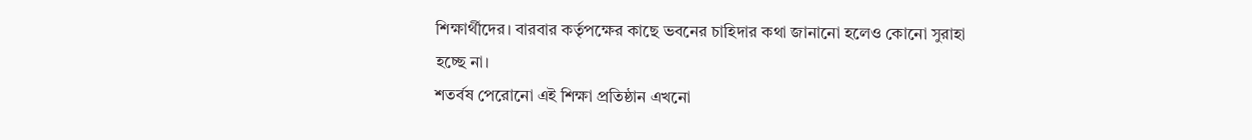শিক্ষার্থীদের। বারবার কর্তৃপক্ষের কাছে ভবনের চাহিদার কথা জানানো হলেও কোনো সুরাহা হচ্ছে না।
শতর্বষ পেরোনো এই শিক্ষা প্রতিষ্ঠান এখনো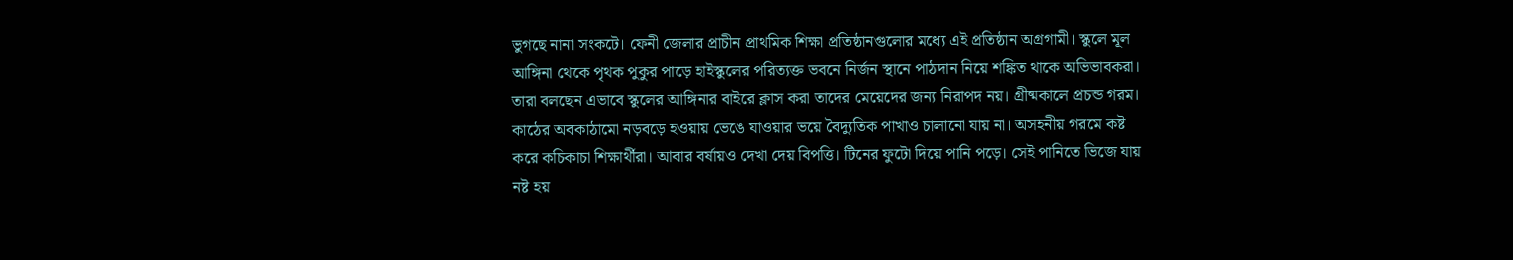ভুগছে নানা সংকটে। ফেনী জেলার প্রাচীন প্রাথমিক শিক্ষা প্রতিষ্ঠানগুলোর মধ্যে এই প্রতিষ্ঠান অগ্রগামী। স্কুলে মূল আঙ্গিনা থেকে পৃথক পুকুর পাড়ে হাইস্কুলের পরিত্যক্ত ভবনে নির্জন স্থানে পাঠদান নিয়ে শঙ্কিত থাকে অভিভাবকরা। তারা বলছেন এভাবে স্কুলের আঙ্গিনার বাইরে ক্লাস করা তাদের মেয়েদের জন্য নিরাপদ নয়। গ্রীষ্মকালে প্রচন্ড গরম। কাঠের অবকাঠামো নড়বড়ে হওয়ায় ভেঙে যাওয়ার ভয়ে বৈদ্যুতিক পাখাও চালানো যায় না। অসহনীয় গরমে কষ্ট করে কচিকাচা শিক্ষার্থীরা। আবার বর্ষায়ও দেখা দেয় বিপত্তি। টিনের ফুটো দিয়ে পানি পড়ে। সেই পানিতে ভিজে যায় নষ্ট হয়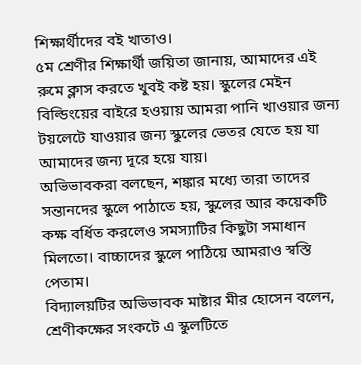শিক্ষার্থীদের বই খাতাও।
৫ম শ্রেণীর শিক্ষার্থী জয়িতা জানায়, আমাদের এই রুমে ক্লাস করতে খুবই কষ্ট হয়। স্কুলের মেইন বিল্ডিংয়ের বাইরে হওয়ায় আমরা পানি খাওয়ার জন্য টয়লেটে যাওয়ার জন্য স্কুলের ভেতর যেতে হয় যা আমাদের জন্য দূরে হয়ে যায়।
অভিভাবকরা বলছেন, শঙ্কার মধ্যে তারা তাদের সন্তানদের স্কুলে পাঠাতে হয়, স্কুলের আর কয়েকটি কক্ষ বর্ধিত করলেও সমস্যাটির কিছুটা সমাধান মিলতো। বাচ্চাদের স্কুলে পাঠিয়ে আমরাও স্বস্তি পেতাম।
বিদ্যালয়টির অভিভাবক মাষ্টার মীর হোসেন বলেন, শ্রেণীকক্ষের সংকটে এ স্কুলটিতে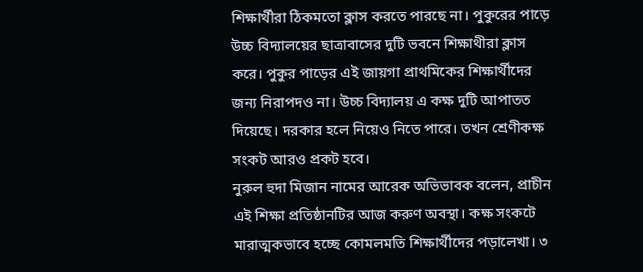শিক্ষার্থীরা ঠিকমতো ক্লাস করতে পারছে না। পুকুরের পাড়ে উচ্চ বিদ্যালয়ের ছাত্রাবাসের দুটি ভবনে শিক্ষাথীরা ক্লাস করে। পুকুর পাড়ের এই জায়গা প্রাথমিকের শিক্ষার্থীদের জন্য নিরাপদও না। উচ্চ বিদ্যালয় এ কক্ষ দুটি আপাতত দিয়েছে। দরকার হলে নিয়েও নিতে পারে। তখন শ্রেণীকক্ষ সংকট আরও প্রকট হবে।
নুরুল হুদা মিজান নামের আরেক অভিভাবক বলেন, প্রাচীন এই শিক্ষা প্রতিষ্ঠানটির আজ করুণ অবস্থা। কক্ষ সংকটে মারাত্মকভাবে হচ্ছে কোমলমতি শিক্ষার্থীদের পড়ালেখা। ৩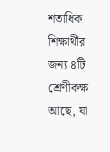শতাধিক শিক্ষার্থীর জন্য ৪টি শ্রেণীকক্ষ আছে, যা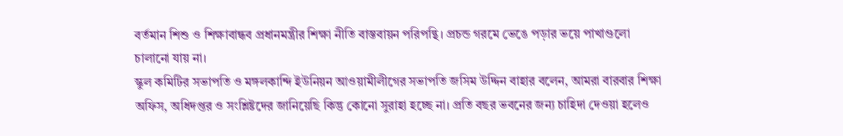বর্তমান শিশু ও শিক্ষাবান্ধব প্রধানমন্ত্রীর শিক্ষা নীতি বাস্তবায়ন পরিপন্থি। প্রচন্ড গরমে ভেঙে পড়ার ভয়ে পাখাগুলো চালানো যায় না।
স্কুল কমিটির সভাপতি ও মঙ্গলকান্দি ইউনিয়ন আওয়ামীলীগের সভাপতি জসিম উদ্দিন বাহার বলেন, আমরা বারবার শিক্ষা অফিস, অধিদপ্তর ও সংশ্লিষ্টদের জানিয়েছি কিন্তু কোনো সুরাহা হচ্ছে না। প্রতি বছর ভবনের জন্য চাহিদা দেওয়া হলেও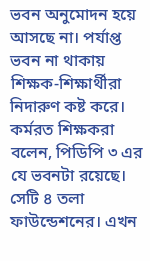ভবন অনুমোদন হয়ে আসছে না। পর্যাপ্ত ভবন না থাকায় শিক্ষক-শিক্ষার্থীরা নিদারুণ কষ্ট করে।
কর্মরত শিক্ষকরা বলেন, পিডিপি ৩ এর যে ভবনটা রয়েছে। সেটি ৪ তলা ফাউন্ডেশনের। এখন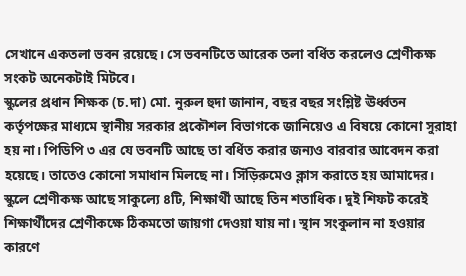সেখানে একতলা ভবন রয়েছে। সে ভবনটিতে আরেক তলা বর্ধিত করলেও শ্রেণীকক্ষ সংকট অনেকটাই মিটবে।
স্কুলের প্রধান শিক্ষক (চ.দা) মো. নুরুল হুদা জানান, বছর বছর সংশ্লিষ্ট ঊর্ধ্বতন কর্তৃপক্ষের মাধ্যমে স্থানীয় সরকার প্রকৌশল বিভাগকে জানিয়েও এ বিষয়ে কোনো সুরাহা হয় না। পিডিপি ৩ এর যে ভবনটি আছে তা বর্ধিত করার জন্যও বারবার আবেদন করা হয়েছে। তাতেও কোনো সমাধান মিলছে না। সিঁড়িরুমেও ক্লাস করাতে হয় আমাদের। স্কুলে শ্রেণীকক্ষ আছে সাকুল্যে ৪টি, শিক্ষার্থী আছে তিন শতাধিক। দুই শিফট করেই শিক্ষার্থীদের শ্রেণীকক্ষে ঠিকমতো জায়গা দেওয়া যায় না। স্থান সংকুলান না হওয়ার কারণে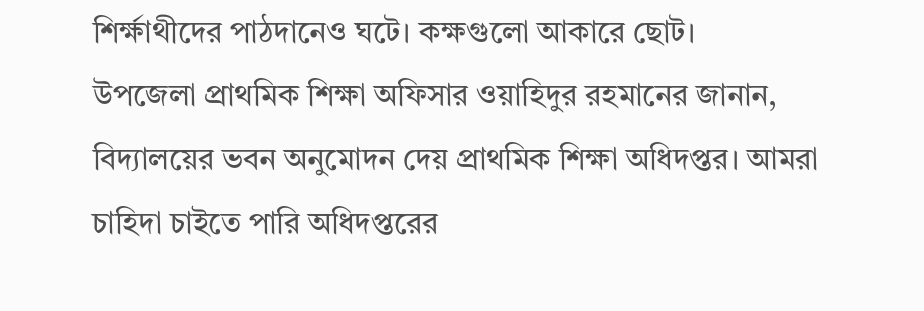শির্ক্ষাথীদের পাঠদানেও ঘটে। কক্ষগুলো আকারে ছোট।
উপজেলা প্রাথমিক শিক্ষা অফিসার ওয়াহিদুর রহমানের জানান, বিদ্যালয়ের ভবন অনুমোদন দেয় প্রাথমিক শিক্ষা অধিদপ্তর। আমরা চাহিদা চাইতে পারি অধিদপ্তরের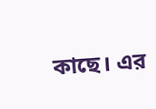কাছে। এর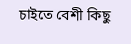চাইতে বেশী কিছু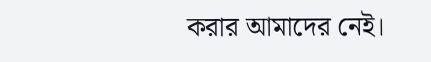করার আমাদের নেই।